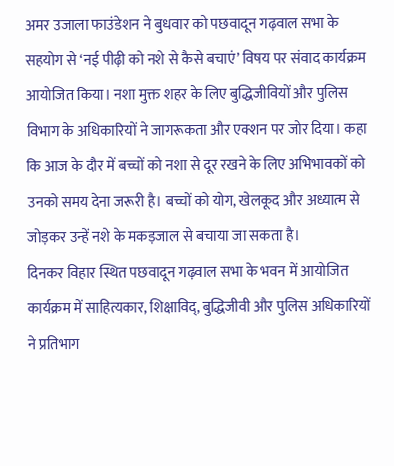अमर उजाला फाउंडेशन ने बुधवार को पछवादून गढ़वाल सभा के सहयोग से ‘नई पीढ़ी को नशे से कैसे बचाएं’ विषय पर संवाद कार्यक्रम आयोजित किया। नशा मुक्त शहर के लिए बुद्धिजीवियों और पुलिस विभाग के अधिकारियों ने जागरूकता और एक्शन पर जोर दिया। कहा कि आज के दौर में बच्चों को नशा से दूर रखने के लिए अभिभावकों को उनको समय देना जरूरी है। बच्चों को योग, खेलकूद और अध्यात्म से जोड़कर उन्हें नशे के मकड़जाल से बचाया जा सकता है।
दिनकर विहार स्थित पछवादून गढ़वाल सभा के भवन में आयोजित कार्यक्रम में साहित्यकार, शिक्षाविद्, बुद्धिजीवी और पुलिस अधिकारियों ने प्रतिभाग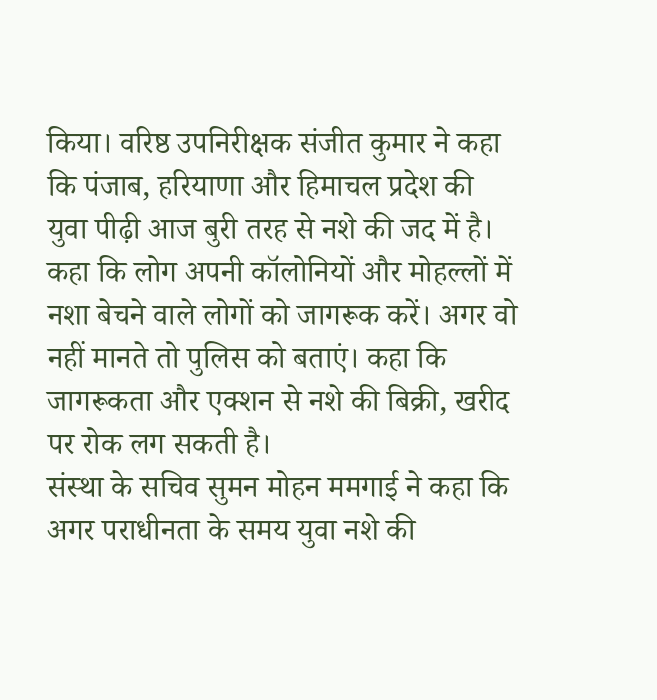किया। वरिष्ठ उपनिरीक्षक संजीत कुमार ने कहा कि पंजाब, हरियाणा और हिमाचल प्रदेश की युवा पीढ़ी आज बुरी तरह से नशे की जद में है। कहा कि लोग अपनी कॉलोनियों और मोहल्लों में नशा बेचने वाले लोगों को जागरूक करें। अगर वो नहीं मानते तो पुलिस को बताएं। कहा कि जागरूकता और एक्शन से नशे की बिक्री, खरीद पर रोक लग सकती है।
संस्था के सचिव सुमन मोहन ममगाई ने कहा कि अगर पराधीनता के समय युवा नशे की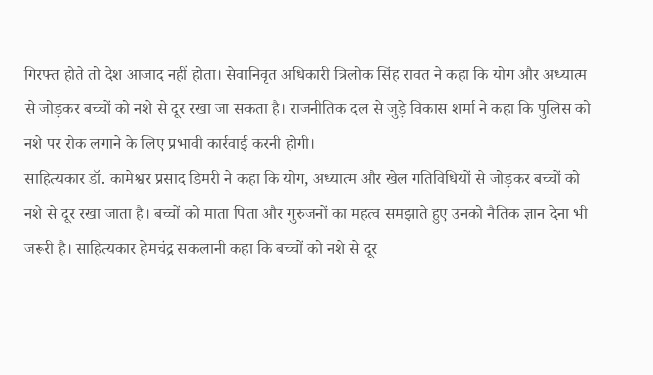गिरफ्त होते तो देश आजाद नहीं होता। सेवानिवृत अधिकारी त्रिलोक सिंह रावत ने कहा कि योग और अध्यात्म से जोड़कर बच्चों को नशे से दूर रखा जा सकता है। राजनीतिक दल से जुड़े विकास शर्मा ने कहा कि पुलिस को नशे पर रोक लगाने के लिए प्रभावी कार्रवाई करनी होगी।
साहित्यकार डॉ. कामेश्वर प्रसाद डिमरी ने कहा कि योग, अध्यात्म और खेल गतिविधियों से जोड़कर बच्चों को नशे से दूर रखा जाता है। बच्चों को माता पिता और गुरुजनों का महत्व समझाते हुए उनको नैतिक ज्ञान देना भी जरूरी है। साहित्यकार हेमचंद्र सकलानी कहा कि बच्चों को नशे से दूर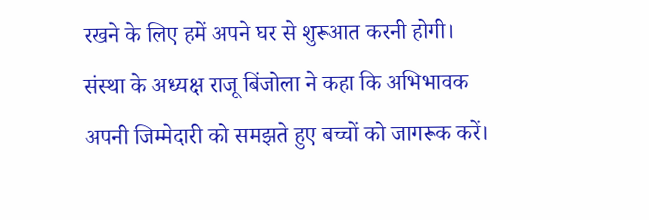रखने के लिए हमें अपने घर से शुरूआत करनी होगी। संस्था के अध्यक्ष राजू बिंजोला ने कहा कि अभिभावक अपनी जिम्मेदारी को समझते हुए बच्चों को जागरूक करें।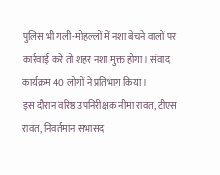पुलिस भी गली-मोहल्लों में नशा बेचने वालों पर कार्रवाई करे तो शहर नशा मुक्त होगा। संवाद कार्यक्रम 40 लोगों ने प्रतिभाग किया।
इस दौरान वरिष्ठ उपनिरीक्षक नीमा रावत, टीएस रावत, निवर्तमान सभासद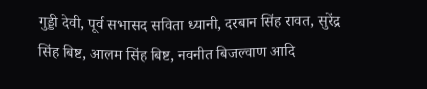गुड्डी देवी, पूर्व सभासद सविता ध्यानी, दरबान सिंह रावत, सुरेंद्र सिंह बिष्ट, आलम सिंह बिष्ट, नवनीत बिजल्वाण आदि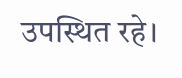उपस्थित रहे।